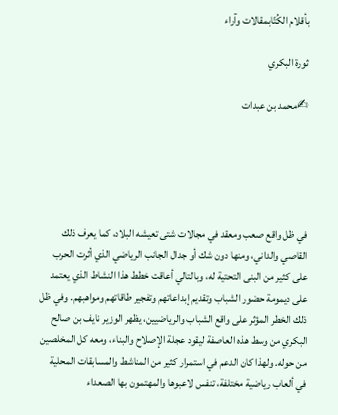بأقلام الكُتّابمقالات وآراء

ثورة البكري

✍محمد بن عبدات





في ظل واقع صعب ومعقد في مجالات شتى تعيشه البلاد، كما يعرف ذلك القاصي والداني، ومنها دون شك أو جدال الجانب الرياضي الذي أثرت الحرب على كثير من البنى التحتية له، وبالتالي أعاقت خطط هذا النشاط الذي يعتمد على ديمومة حضور الشباب وتقديم إبداعاتهم وتفجير طاقاتهم ومواهبهم. وفي ظل ذلك الخطر المؤثر على واقع الشباب والرياضيين، يظهر الوزير نايف بن صالح البكري من وسط هذه العاصفة ليقود عجلة الإصلاح والبناء، ومعه كل المخلصين من حوله. ولهذا كان الدعم في استمرار كثير من المناشط والمسابقات المحلية في ألعاب رياضية مختلفة، تنفس لاعبوها والمهتمون بها الصعداء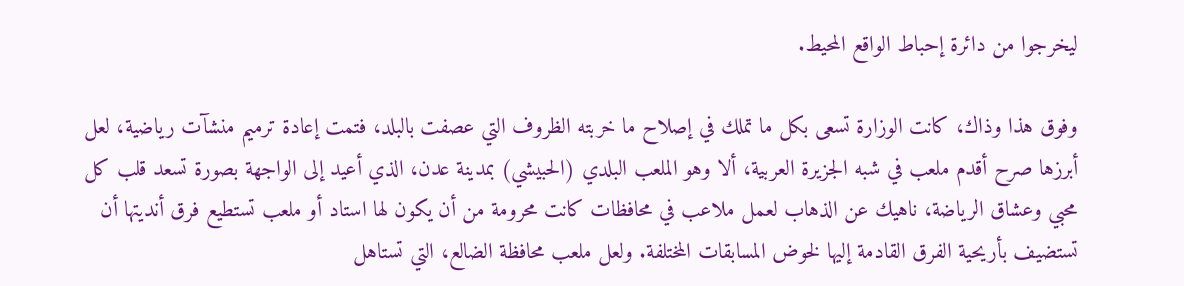ليخرجوا من دائرة إحباط الواقع المحيط.

وفوق هذا وذاك، كانت الوزارة تسعى بكل ما تملك في إصلاح ما خربته الظروف التي عصفت بالبلد، فتمت إعادة ترميم منشآت رياضية، لعل أبرزها صرح أقدم ملعب في شبه الجزيرة العربية، ألا وهو الملعب البلدي (الحبيشي) بمدينة عدن، الذي أعيد إلى الواجهة بصورة تسعد قلب كل محبي وعشاق الرياضة، ناهيك عن الذهاب لعمل ملاعب في محافظات كانت محرومة من أن يكون لها استاد أو ملعب تستطيع فرق أنديتها أن تستضيف بأريحية الفرق القادمة إليها لخوض المسابقات المختلفة. ولعل ملعب محافظة الضالع، التي تستاهل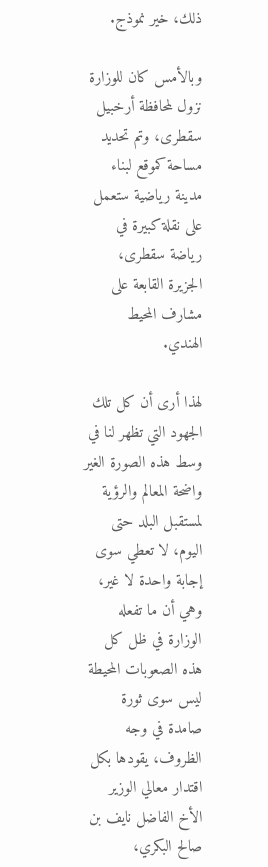ذلك، خير نموذج.

وبالأمس كان للوزارة نزول لمحافظة أرخبيل سقطرى، وتم تحديد مساحة كموقع لبناء مدينة رياضية ستعمل على نقلة كبيرة في رياضة سقطرى، الجزيرة القابعة على مشارف المحيط الهندي.

لهذا أرى أن كل تلك الجهود التي تظهر لنا في وسط هذه الصورة الغير واضحة المعالم والرؤية لمستقبل البلد حتى اليوم، لا تعطي سوى إجابة واحدة لا غير، وهي أن ما تفعله الوزارة في ظل كل هذه الصعوبات المحيطة ليس سوى ثورة صامدة في وجه الظروف، يقودها بكل اقتدار معالي الوزير الأخ الفاضل نايف بن صالح البكري،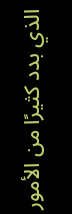الذي بدد كثيرًا من الأمور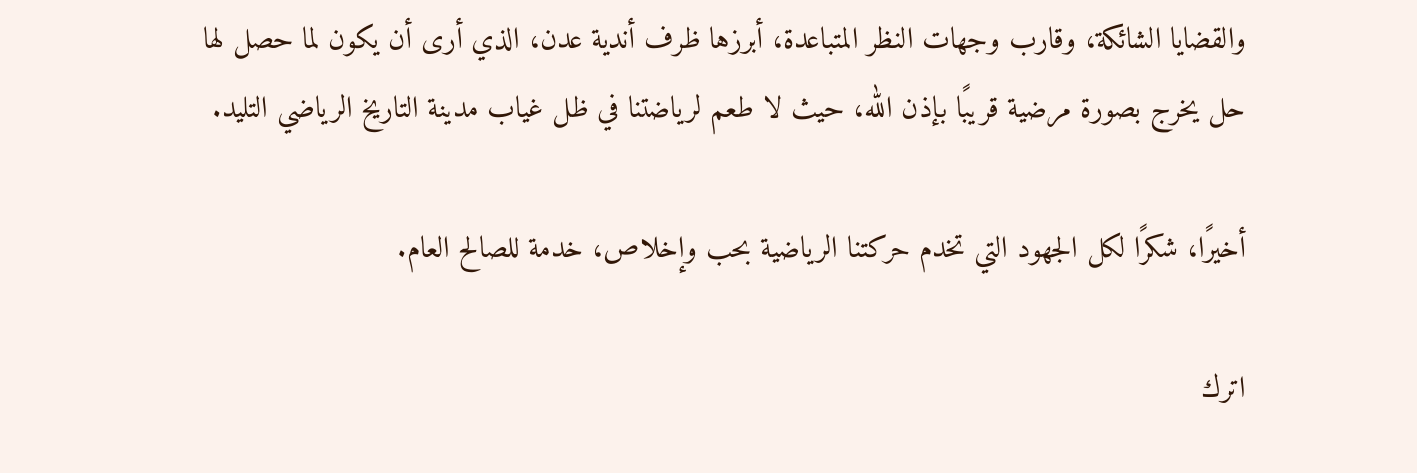والقضايا الشائكة، وقارب وجهات النظر المتباعدة، أبرزها ظرف أندية عدن، الذي أرى أن يكون لما حصل لها حل يخرج بصورة مرضية قريبًا بإذن الله، حيث لا طعم لرياضتنا في ظل غياب مدينة التاريخ الرياضي التليد.

أخيرًا، شكرًا لكل الجهود التي تخدم حركتنا الرياضية بحب وإخلاص، خدمة للصالح العام.

اترك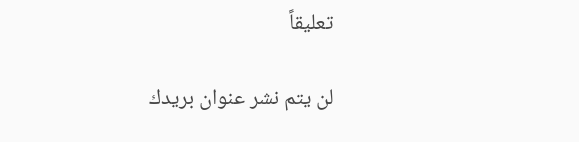تعليقاً

لن يتم نشر عنوان بريدك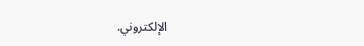الإلكتروني.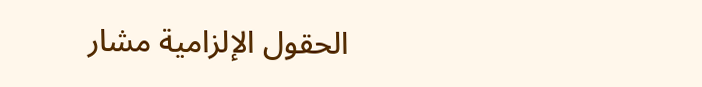الحقول الإلزامية مشار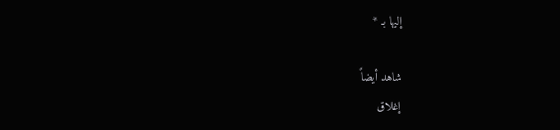إليها بـ *

شاهد أيضاً
إغلاق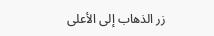زر الذهاب إلى الأعلى